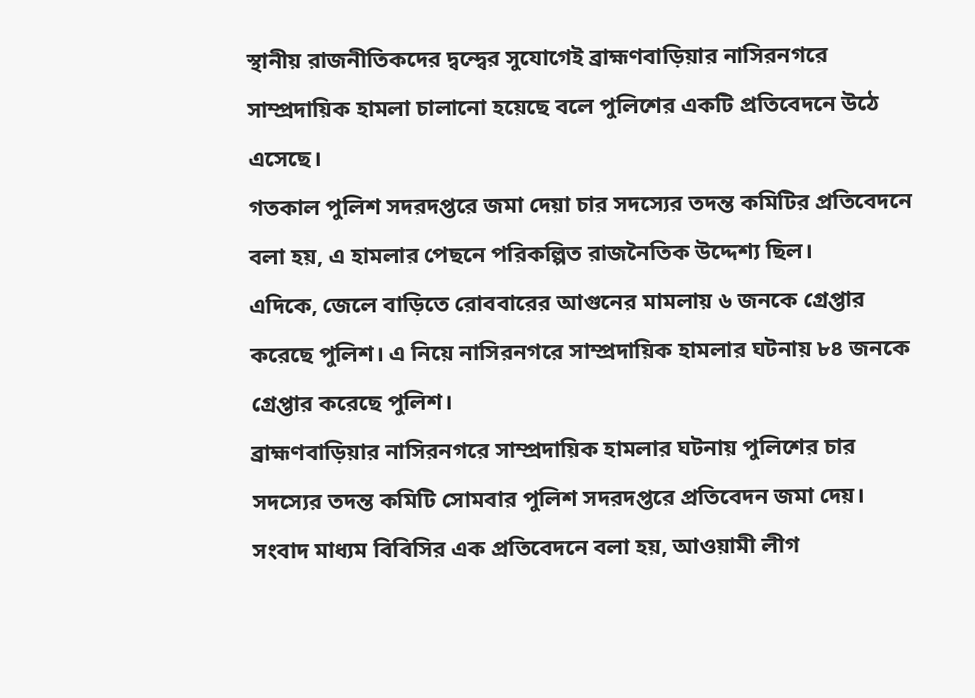স্থানীয় রাজনীতিকদের দ্বন্দ্বের সুযোগেই ব্রাহ্মণবাড়িয়ার নাসিরনগরে সাম্প্রদায়িক হামলা চালানো হয়েছে বলে পুলিশের একটি প্রতিবেদনে উঠে এসেছে।
গতকাল পুলিশ সদরদপ্তরে জমা দেয়া চার সদস্যের তদন্ত কমিটির প্রতিবেদনে বলা হয়, এ হামলার পেছনে পরিকল্পিত রাজনৈতিক উদ্দেশ্য ছিল।
এদিকে, জেলে বাড়িতে রোববারের আগুনের মামলায় ৬ জনকে গ্রেপ্তার করেছে পুলিশ। এ নিয়ে নাসিরনগরে সাম্প্রদায়িক হামলার ঘটনায় ৮৪ জনকে গ্রেপ্তার করেছে পুলিশ।
ব্রাহ্মণবাড়িয়ার নাসিরনগরে সাম্প্রদায়িক হামলার ঘটনায় পুলিশের চার সদস্যের তদন্ত কমিটি সোমবার পুলিশ সদরদপ্তরে প্রতিবেদন জমা দেয়।
সংবাদ মাধ্যম বিবিসির এক প্রতিবেদনে বলা হয়, আওয়ামী লীগ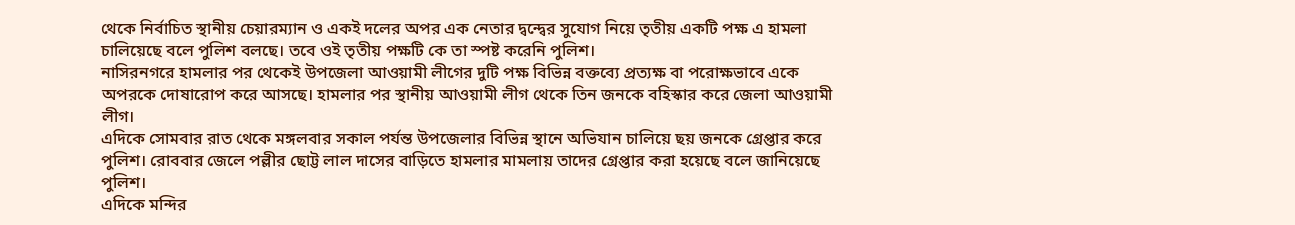থেকে নির্বাচিত স্থানীয় চেয়ারম্যান ও একই দলের অপর এক নেতার দ্বন্দ্বের সুযোগ নিয়ে তৃতীয় একটি পক্ষ এ হামলা চালিয়েছে বলে পুলিশ বলছে। তবে ওই তৃতীয় পক্ষটি কে তা স্পষ্ট করেনি পুলিশ।
নাসিরনগরে হামলার পর থেকেই উপজেলা আওয়ামী লীগের দুটি পক্ষ বিভিন্ন বক্তব্যে প্রত্যক্ষ বা পরোক্ষভাবে একে অপরকে দোষারোপ করে আসছে। হামলার পর স্থানীয় আওয়ামী লীগ থেকে তিন জনকে বহিস্কার করে জেলা আওয়ামী লীগ।
এদিকে সোমবার রাত থেকে মঙ্গলবার সকাল পর্যন্ত উপজেলার বিভিন্ন স্থানে অভিযান চালিয়ে ছয় জনকে গ্রেপ্তার করে পুলিশ। রোববার জেলে পল্লীর ছোট্ট লাল দাসের বাড়িতে হামলার মামলায় তাদের গ্রেপ্তার করা হয়েছে বলে জানিয়েছে পুলিশ।
এদিকে মন্দির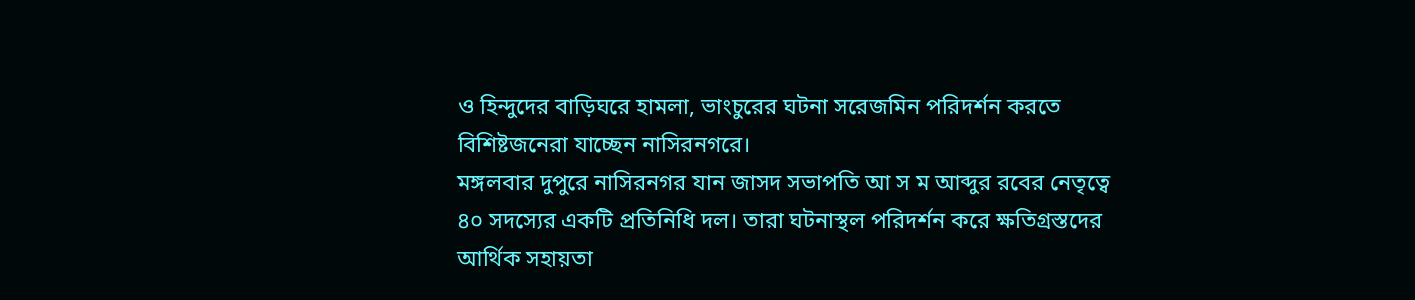ও হিন্দুদের বাড়িঘরে হামলা, ভাংচুরের ঘটনা সরেজমিন পরিদর্শন করতে বিশিষ্টজনেরা যাচ্ছেন নাসিরনগরে।
মঙ্গলবার দুপুরে নাসিরনগর যান জাসদ সভাপতি আ স ম আব্দুর রবের নেতৃত্বে ৪০ সদস্যের একটি প্রতিনিধি দল। তারা ঘটনাস্থল পরিদর্শন করে ক্ষতিগ্রস্তদের আর্থিক সহায়তা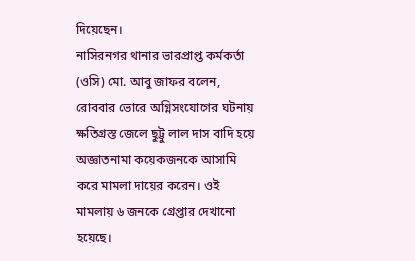দিয়েছেন।
নাসিরনগর থানার ভারপ্রাপ্ত কর্মকর্তা (ওসি) মো. আবু জাফর বলেন, রোববার ভোরে অগ্নিসংযোগের ঘটনায় ক্ষতিগ্রস্ত জেলে ছুট্টু লাল দাস বাদি হয়ে অজ্ঞাতনামা কয়েকজনকে আসামি করে মামলা দায়ের করেন। ওই মামলায় ৬ জনকে গ্রেপ্তার দেখানো হয়েছে।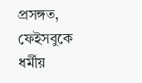প্রসঙ্গত, ফেইসবুকে ধর্মীয়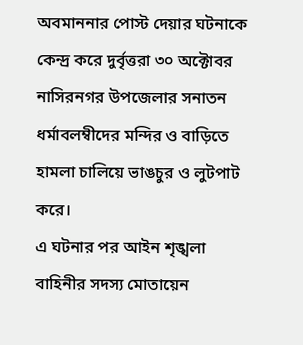অবমাননার পোস্ট দেয়ার ঘটনাকে কেন্দ্র করে দুর্বৃত্তরা ৩০ অক্টোবর নাসিরনগর উপজেলার সনাতন ধর্মাবলম্বীদের মন্দির ও বাড়িতে হামলা চালিয়ে ভাঙচুর ও লুটপাট করে।
এ ঘটনার পর আইন শৃঙ্খলা বাহিনীর সদস্য মোতায়েন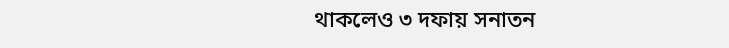থাকলেও ৩ দফায় সনাতন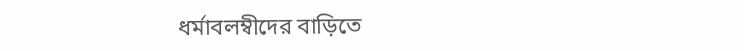ধর্মাবলম্বীদের বাড়িতে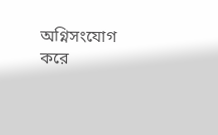অগ্নিসংযোগ করে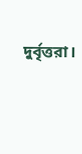দুর্বৃত্তরা।